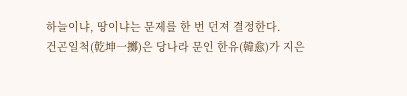하늘이냐, 땅이냐는 문제를 한 번 던져 결정한다.
건곤일척(乾坤一擲)은 당나라 문인 한유(韓愈)가 지은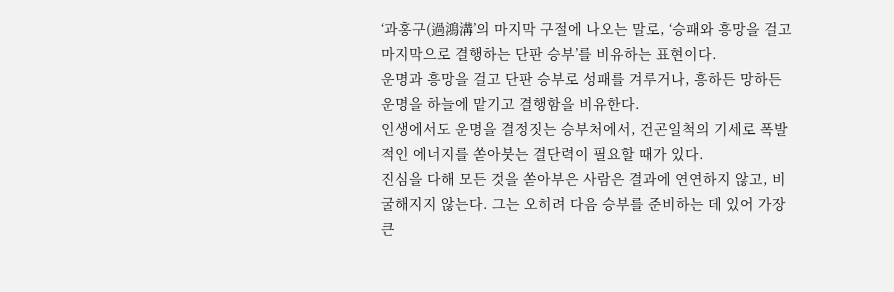‘과홍구(過鴻溝’의 마지막 구절에 나오는 말로, ‘승패와 흥망을 걸고 마지막으로 결행하는 단판 승부’를 비유하는 표현이다.
운명과 흥망을 걸고 단판 승부로 성패를 겨루거나, 흥하든 망하든 운명을 하늘에 맡기고 결행함을 비유한다.
인생에서도 운명을 결정짓는 승부처에서, 건곤일척의 기세로 폭발적인 에너지를 쏟아붓는 결단력이 필요할 때가 있다.
진심을 다해 모든 것을 쏟아부은 사람은 결과에 연연하지 않고, 비굴해지지 않는다. 그는 오히려 다음 승부를 준비하는 데 있어 가장 큰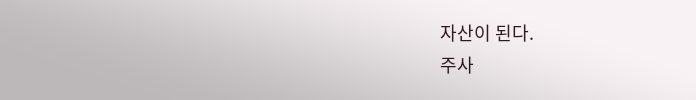자산이 된다.
주사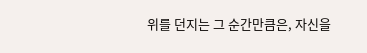위를 던지는 그 순간만큼은, 자신을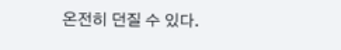온전히 던질 수 있다.